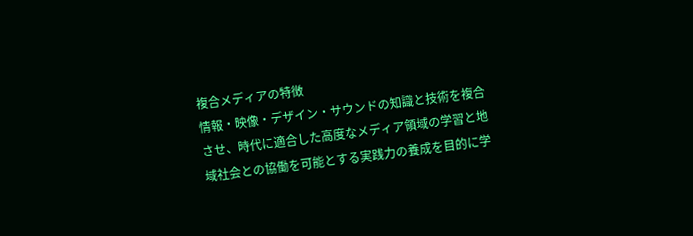複合メディアの特徴
情報・映像・デザイン・サウンドの知識と技術を複合させ、時代に適合した高度なメディア領域の学習と地域社会との協働を可能とする実践力の養成を目的に学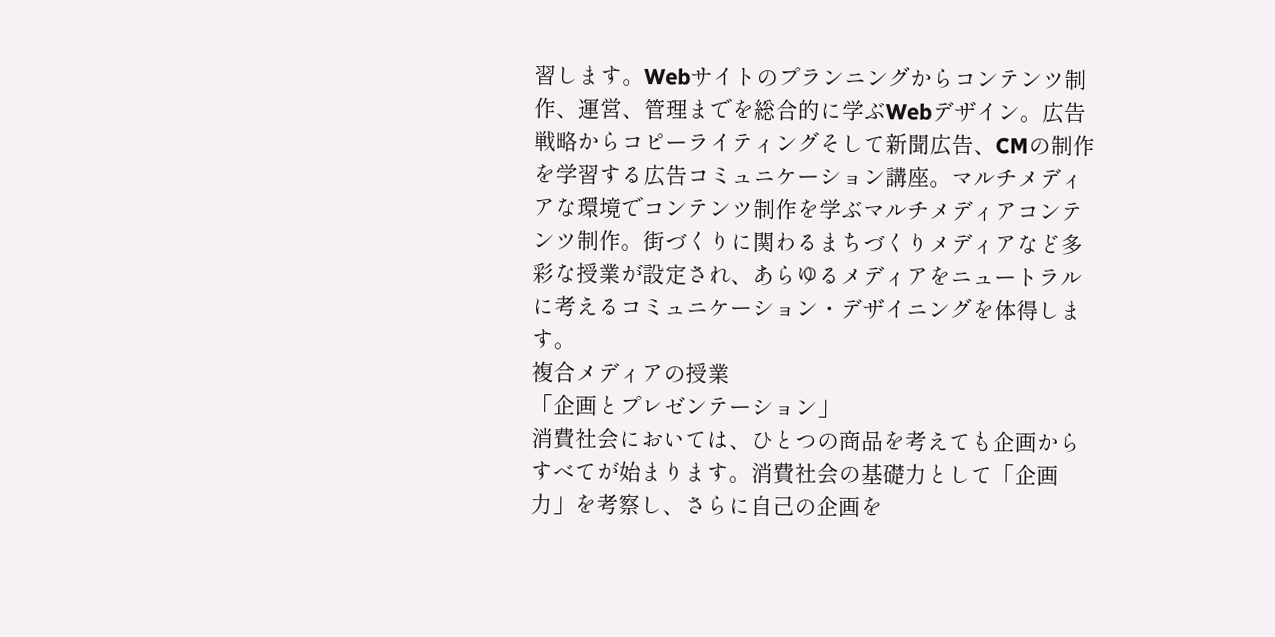習します。Webサイトのプランニングからコンテンツ制作、運営、管理までを総合的に学ぶWebデザイン。広告戦略からコピーライティングそして新聞広告、CMの制作を学習する広告コミュニケーション講座。マルチメディアな環境でコンテンツ制作を学ぶマルチメディアコンテンツ制作。街づくりに関わるまちづくりメディアなど多彩な授業が設定され、あらゆるメディアをニュートラルに考えるコミュニケーション・デザイニングを体得します。
複合メディアの授業
「企画とプレゼンテーション」
消費社会においては、ひとつの商品を考えても企画からすべてが始まります。消費社会の基礎力として「企画力」を考察し、さらに自己の企画を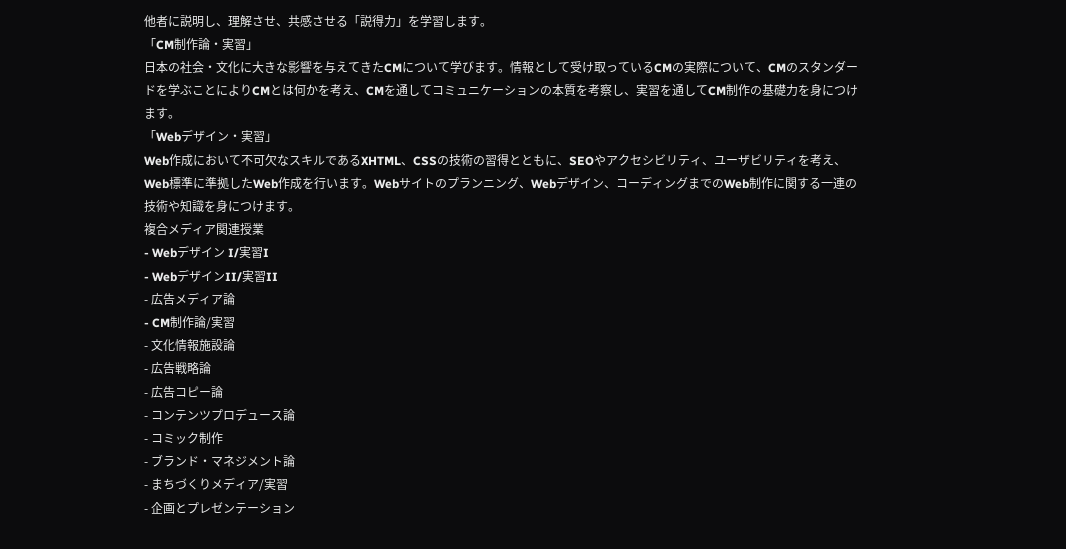他者に説明し、理解させ、共感させる「説得力」を学習します。
「CM制作論・実習」
日本の社会・文化に大きな影響を与えてきたCMについて学びます。情報として受け取っているCMの実際について、CMのスタンダードを学ぶことによりCMとは何かを考え、CMを通してコミュニケーションの本質を考察し、実習を通してCM制作の基礎力を身につけます。
「Webデザイン・実習」
Web作成において不可欠なスキルであるXHTML、CSSの技術の習得とともに、SEOやアクセシビリティ、ユーザビリティを考え、Web標準に準拠したWeb作成を行います。Webサイトのプランニング、Webデザイン、コーディングまでのWeb制作に関する一連の技術や知識を身につけます。
複合メディア関連授業
- Webデザイン I/実習I
- WebデザインII/実習II
- 広告メディア論
- CM制作論/実習
- 文化情報施設論
- 広告戦略論
- 広告コピー論
- コンテンツプロデュース論
- コミック制作
- ブランド・マネジメント論
- まちづくりメディア/実習
- 企画とプレゼンテーション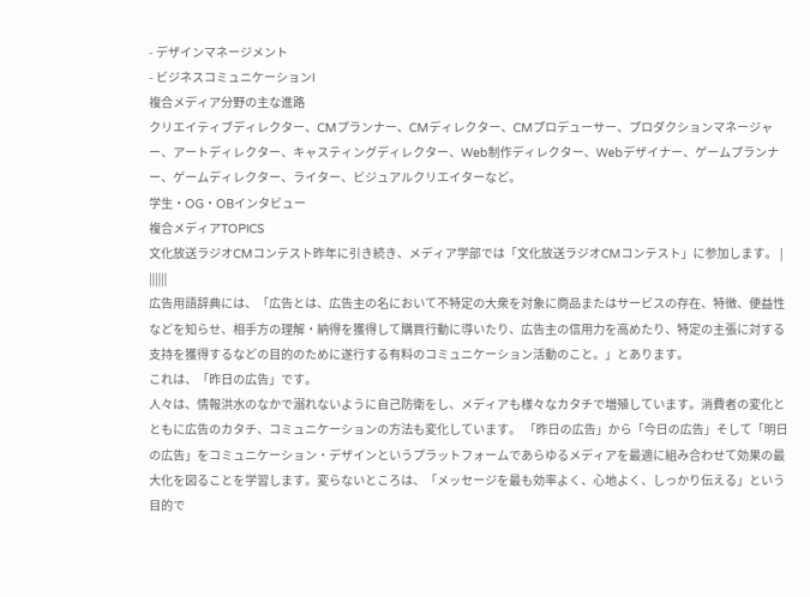- デザインマネージメント
- ビジネスコミュニケーションI
複合メディア分野の主な進路
クリエイティブディレクター、CMプランナー、CMディレクター、CMプロデューサー、プロダクションマネージャー、アートディレクター、キャスティングディレクター、Web制作ディレクター、Webデザイナー、ゲームプランナー、ゲームディレクター、ライター、ビジュアルクリエイターなど。
学生・OG・OBインタビュー
複合メディアTOPICS
文化放送ラジオCMコンテスト昨年に引き続き、メディア学部では「文化放送ラジオCMコンテスト」に参加します。 | ||||||
広告用語辞典には、「広告とは、広告主の名において不特定の大衆を対象に商品またはサービスの存在、特徴、便益性などを知らせ、相手方の理解・納得を獲得して購買行動に導いたり、広告主の信用力を高めたり、特定の主張に対する支持を獲得するなどの目的のために遂行する有料のコミュニケーション活動のこと。」とあります。
これは、「昨日の広告」です。
人々は、情報洪水のなかで溺れないように自己防衛をし、メディアも様々なカタチで増殖しています。消費者の変化とともに広告のカタチ、コミュニケーションの方法も変化しています。 「昨日の広告」から「今日の広告」そして「明日の広告」をコミュニケーション・デザインというプラットフォームであらゆるメディアを最適に組み合わせて効果の最大化を図ることを学習します。変らないところは、「メッセージを最も効率よく、心地よく、しっかり伝える」という目的で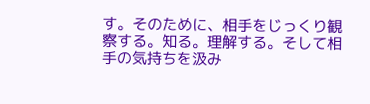す。そのために、相手をじっくり観察する。知る。理解する。そして相手の気持ちを汲み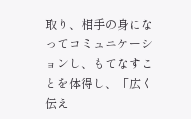取り、相手の身になってコミュニケーションし、もてなすことを体得し、「広く伝え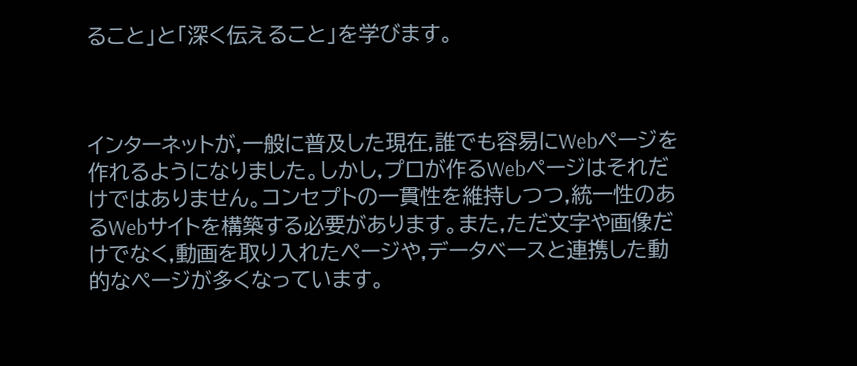ること」と「深く伝えること」を学びます。



インターネットが,一般に普及した現在,誰でも容易にWebページを作れるようになりました。しかし,プロが作るWebページはそれだけではありません。コンセプトの一貫性を維持しつつ,統一性のあるWebサイトを構築する必要があります。また,ただ文字や画像だけでなく,動画を取り入れたページや,データベースと連携した動的なページが多くなっています。